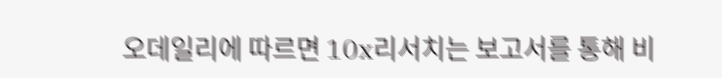오데일리에 따르면 10x리서치는 보고서를 통해 비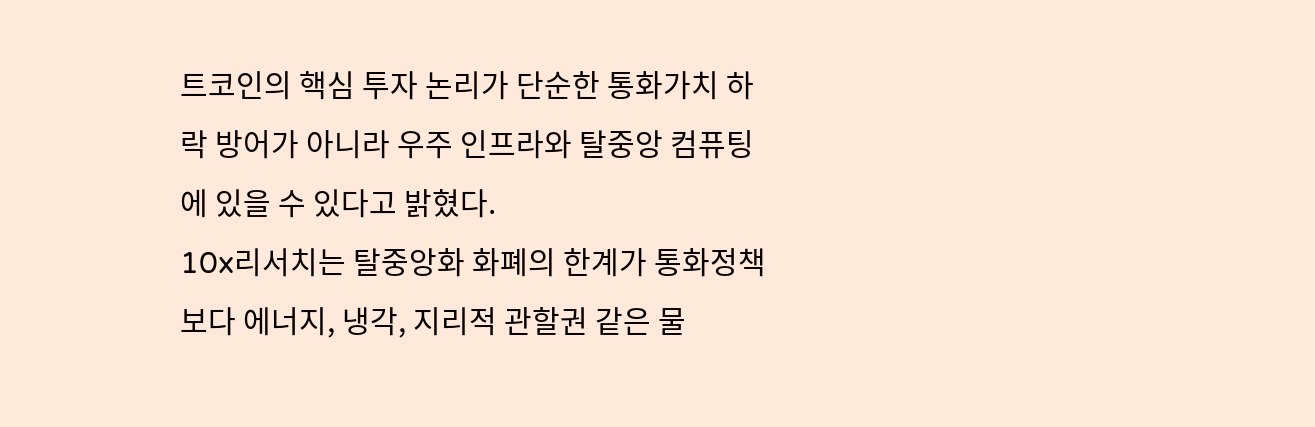트코인의 핵심 투자 논리가 단순한 통화가치 하락 방어가 아니라 우주 인프라와 탈중앙 컴퓨팅에 있을 수 있다고 밝혔다.
10x리서치는 탈중앙화 화폐의 한계가 통화정책보다 에너지, 냉각, 지리적 관할권 같은 물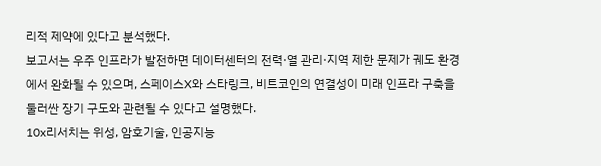리적 제약에 있다고 분석했다.
보고서는 우주 인프라가 발전하면 데이터센터의 전력·열 관리·지역 제한 문제가 궤도 환경에서 완화될 수 있으며, 스페이스X와 스타링크, 비트코인의 연결성이 미래 인프라 구축을 둘러싼 장기 구도와 관련될 수 있다고 설명했다.
10x리서치는 위성, 암호기술, 인공지능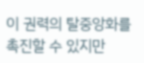이 권력의 탈중앙화를 촉진할 수 있지만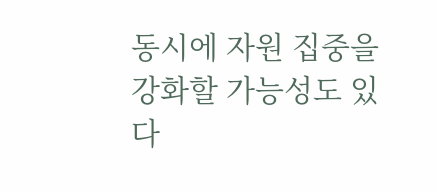동시에 자원 집중을 강화할 가능성도 있다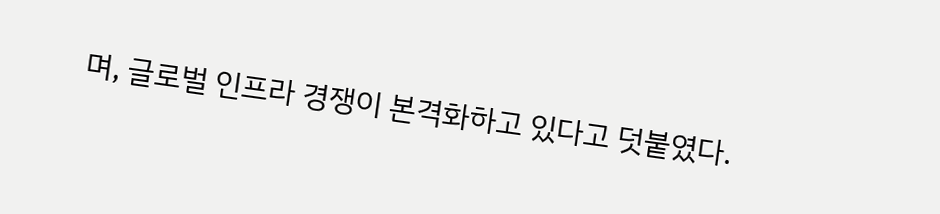며, 글로벌 인프라 경쟁이 본격화하고 있다고 덧붙였다.